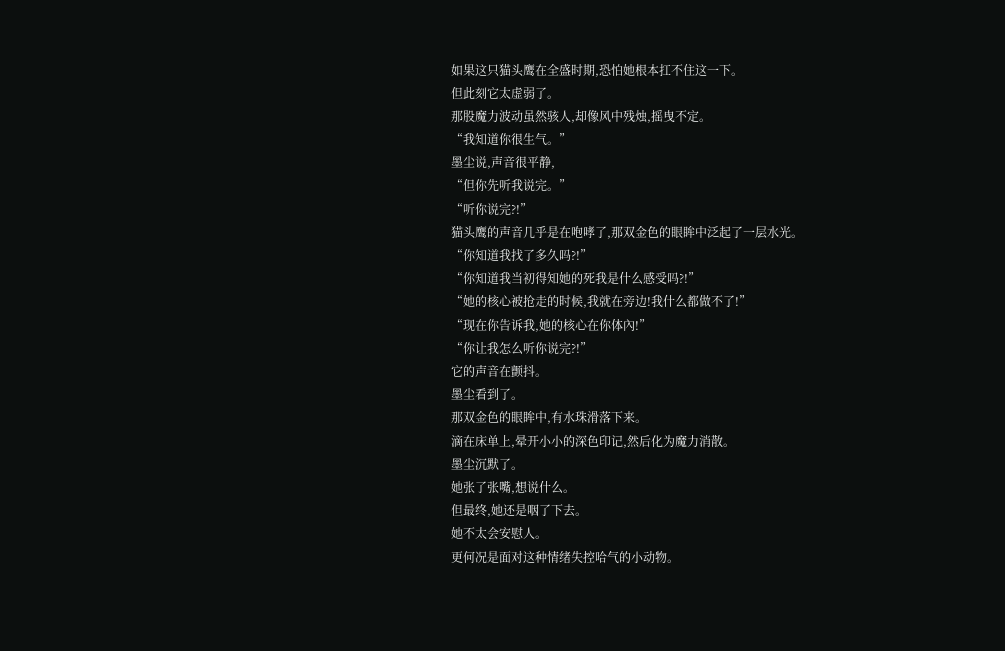如果这只猫头鹰在全盛时期,恐怕她根本扛不住这一下。
但此刻它太虚弱了。
那股魔力波动虽然骇人,却像风中残烛,摇曳不定。
“我知道你很生气。”
墨尘说,声音很平静,
“但你先听我说完。”
“听你说完?!”
猫头鹰的声音几乎是在咆哮了,那双金色的眼眸中泛起了一层水光。
“你知道我找了多久吗?!”
“你知道我当初得知她的死我是什么感受吗?!”
“她的核心被抢走的时候,我就在旁边!我什么都做不了!”
“现在你告诉我,她的核心在你体內!”
“你让我怎么听你说完?!”
它的声音在颤抖。
墨尘看到了。
那双金色的眼眸中,有水珠滑落下来。
滴在床单上,晕开小小的深色印记,然后化为魔力消散。
墨尘沉默了。
她张了张嘴,想说什么。
但最终,她还是咽了下去。
她不太会安慰人。
更何况是面对这种情绪失控哈气的小动物。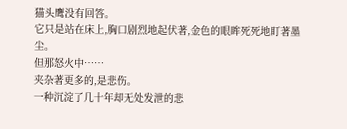猫头鹰没有回答。
它只是站在床上,胸口剧烈地起伏著,金色的眼眸死死地盯著墨尘。
但那怒火中……
夹杂著更多的,是悲伤。
一种沉淀了几十年却无处发泄的悲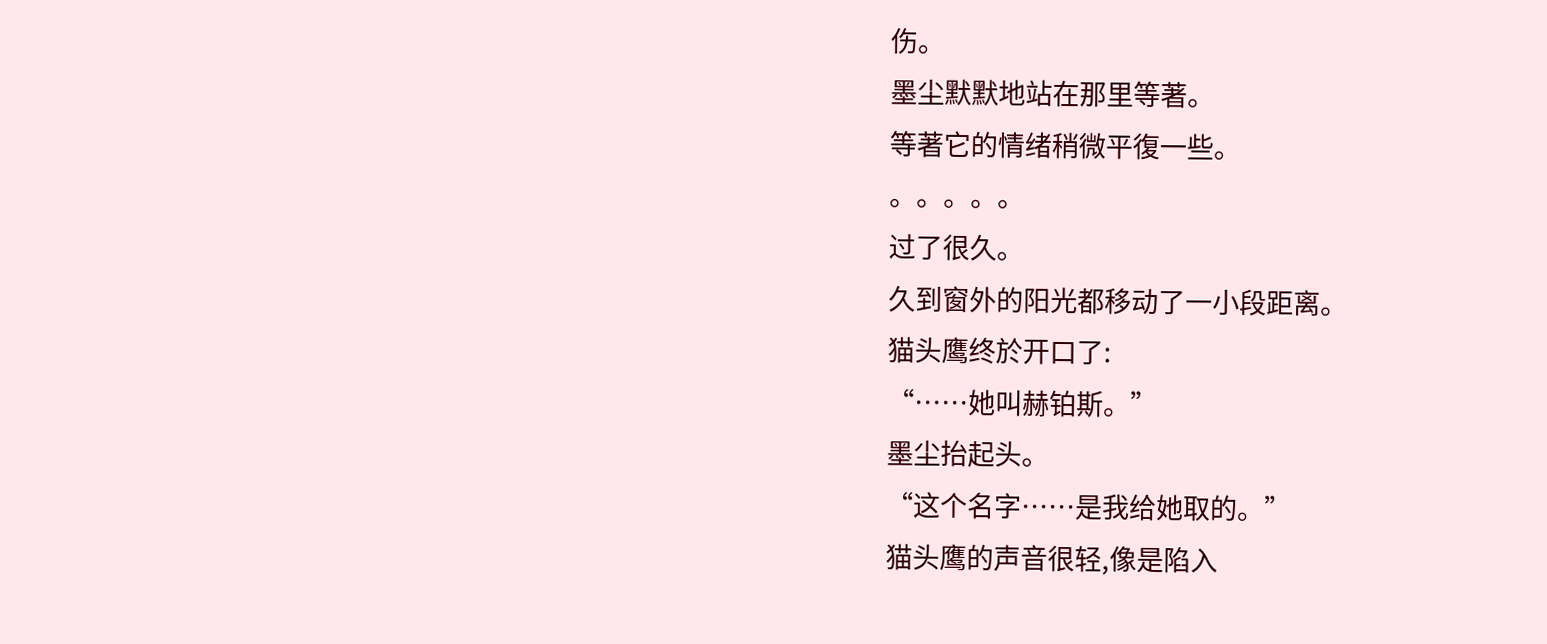伤。
墨尘默默地站在那里等著。
等著它的情绪稍微平復一些。
。。。。。
过了很久。
久到窗外的阳光都移动了一小段距离。
猫头鹰终於开口了:
“……她叫赫铂斯。”
墨尘抬起头。
“这个名字……是我给她取的。”
猫头鹰的声音很轻,像是陷入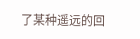了某种遥远的回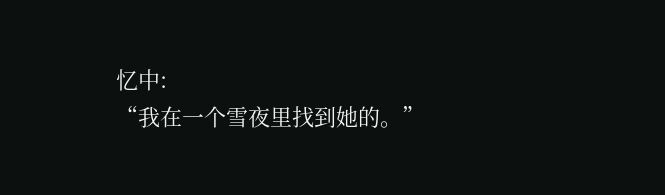忆中:
“我在一个雪夜里找到她的。”